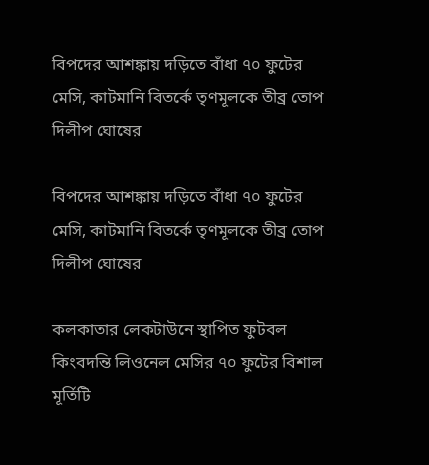বিপদের আশঙ্কায় দড়িতে বাঁধা ৭০ ফুটের মেসি, কাটমানি বিতর্কে তৃণমূলকে তীব্র তোপ দিলীপ ঘোষের

বিপদের আশঙ্কায় দড়িতে বাঁধা ৭০ ফুটের মেসি, কাটমানি বিতর্কে তৃণমূলকে তীব্র তোপ দিলীপ ঘোষের

কলকাতার লেকটাউনে স্থাপিত ফুটবল কিংবদন্তি লিওনেল মেসির ৭০ ফুটের বিশাল মূর্তিটি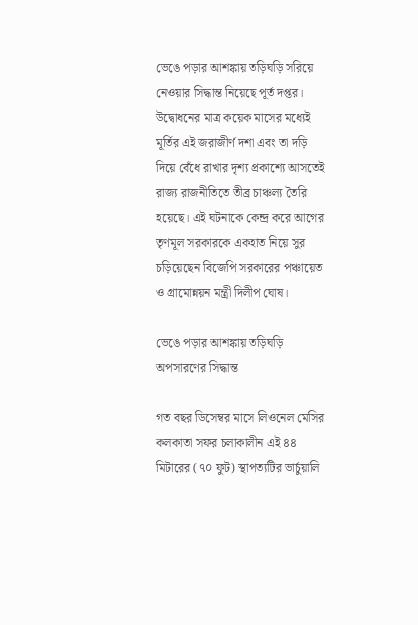ভেঙে পড়ার আশঙ্কায় তড়িঘড়ি সরিয়ে নেওয়ার সিদ্ধান্ত নিয়েছে পূর্ত দপ্তর। উদ্বোধনের মাত্র কয়েক মাসের মধ্যেই মূর্তির এই জরাজীর্ণ দশা এবং তা দড়ি দিয়ে বেঁধে রাখার দৃশ্য প্রকাশ্যে আসতেই রাজ্য রাজনীতিতে তীব্র চাঞ্চল্য তৈরি হয়েছে। এই ঘটনাকে কেন্দ্র করে আগের তৃণমূল সরকারকে একহাত নিয়ে সুর চড়িয়েছেন বিজেপি সরকারের পঞ্চায়েত ও গ্রামোন্নয়ন মন্ত্রী দিলীপ ঘোষ।

ভেঙে পড়ার আশঙ্কায় তড়িঘড়ি অপসারণের সিদ্ধান্ত

গত বছর ডিসেম্বর মাসে লিওনেল মেসির কলকাতা সফর চলাকালীন এই ৪৪ মিটারের (৭০ ফুট) স্থাপত্যটির ভার্চুয়ালি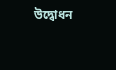উদ্বোধন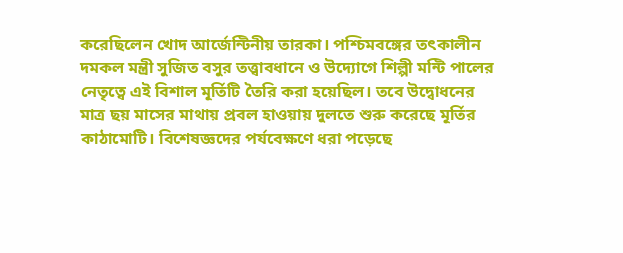করেছিলেন খোদ আর্জেন্টিনীয় তারকা। পশ্চিমবঙ্গের তৎকালীন দমকল মন্ত্রী সুজিত বসুর তত্ত্বাবধানে ও উদ্যোগে শিল্পী মন্টি পালের নেতৃত্বে এই বিশাল মূর্তিটি তৈরি করা হয়েছিল। তবে উদ্বোধনের মাত্র ছয় মাসের মাথায় প্রবল হাওয়ায় দুলতে শুরু করেছে মূর্তির কাঠামোটি। বিশেষজ্ঞদের পর্যবেক্ষণে ধরা পড়েছে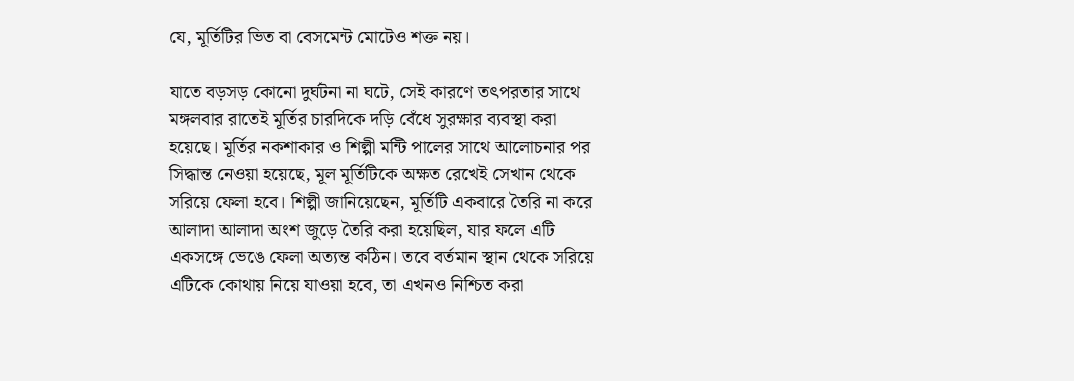যে, মূর্তিটির ভিত বা বেসমেন্ট মোটেও শক্ত নয়।

যাতে বড়সড় কোনো দুর্ঘটনা না ঘটে, সেই কারণে তৎপরতার সাথে মঙ্গলবার রাতেই মূর্তির চারদিকে দড়ি বেঁধে সুরক্ষার ব্যবস্থা করা হয়েছে। মূর্তির নকশাকার ও শিল্পী মন্টি পালের সাথে আলোচনার পর সিদ্ধান্ত নেওয়া হয়েছে, মূল মূর্তিটিকে অক্ষত রেখেই সেখান থেকে সরিয়ে ফেলা হবে। শিল্পী জানিয়েছেন, মূর্তিটি একবারে তৈরি না করে আলাদা আলাদা অংশ জুড়ে তৈরি করা হয়েছিল, যার ফলে এটি একসঙ্গে ভেঙে ফেলা অত্যন্ত কঠিন। তবে বর্তমান স্থান থেকে সরিয়ে এটিকে কোথায় নিয়ে যাওয়া হবে, তা এখনও নিশ্চিত করা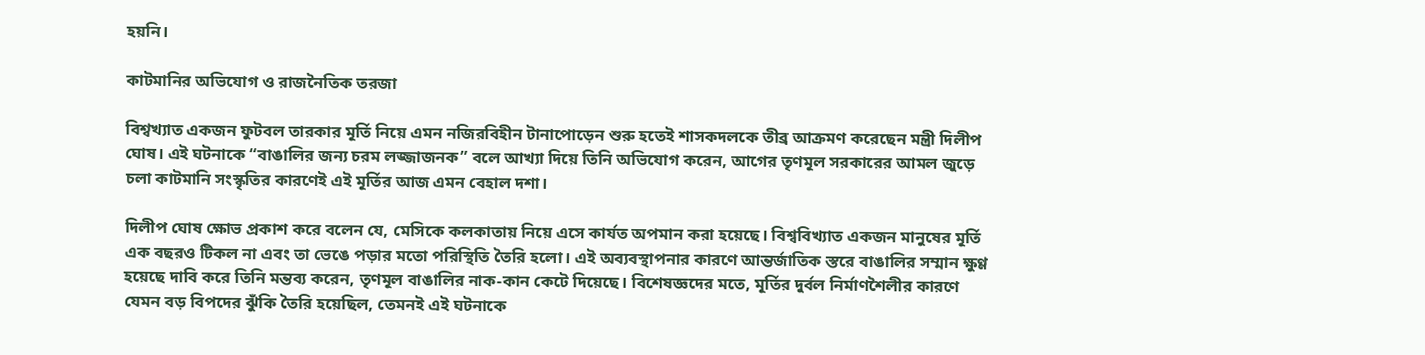হয়নি।

কাটমানির অভিযোগ ও রাজনৈতিক তরজা

বিশ্বখ্যাত একজন ফুটবল তারকার মূর্তি নিয়ে এমন নজিরবিহীন টানাপোড়েন শুরু হতেই শাসকদলকে তীব্র আক্রমণ করেছেন মন্ত্রী দিলীপ ঘোষ। এই ঘটনাকে “বাঙালির জন্য চরম লজ্জাজনক” বলে আখ্যা দিয়ে তিনি অভিযোগ করেন, আগের তৃণমূল সরকারের আমল জুড়ে চলা কাটমানি সংস্কৃতির কারণেই এই মূর্তির আজ এমন বেহাল দশা।

দিলীপ ঘোষ ক্ষোভ প্রকাশ করে বলেন যে, মেসিকে কলকাতায় নিয়ে এসে কার্যত অপমান করা হয়েছে। বিশ্ববিখ্যাত একজন মানুষের মূর্তি এক বছরও টিকল না এবং তা ভেঙে পড়ার মতো পরিস্থিতি তৈরি হলো। এই অব্যবস্থাপনার কারণে আন্তর্জাতিক স্তরে বাঙালির সম্মান ক্ষুণ্ণ হয়েছে দাবি করে তিনি মন্তব্য করেন, তৃণমূল বাঙালির নাক-কান কেটে দিয়েছে। বিশেষজ্ঞদের মতে, মূর্তির দুর্বল নির্মাণশৈলীর কারণে যেমন বড় বিপদের ঝুঁকি তৈরি হয়েছিল, তেমনই এই ঘটনাকে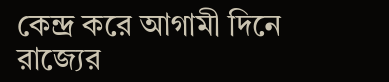কেন্দ্র করে আগামী দিনে রাজ্যের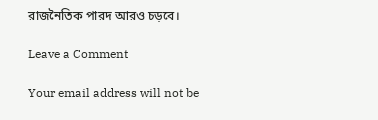রাজনৈতিক পারদ আরও চড়বে।

Leave a Comment

Your email address will not be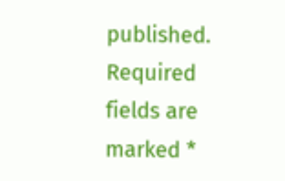published. Required fields are marked *